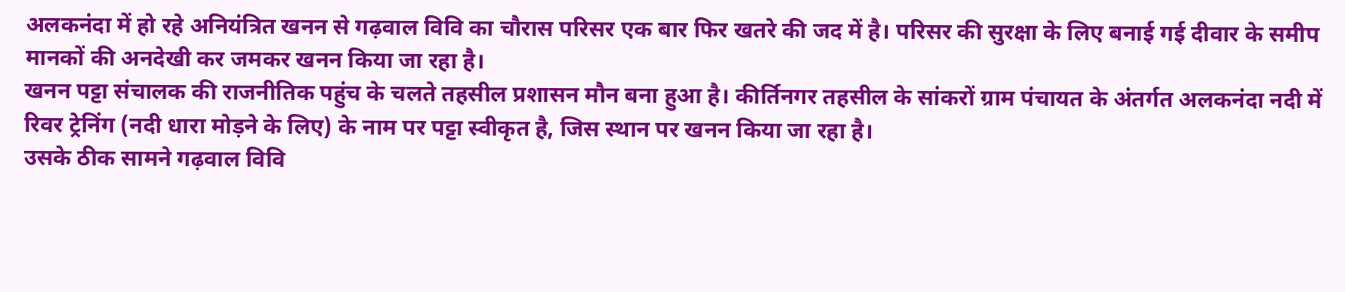अलकनंदा में हो रहे अनियंत्रित खनन से गढ़वाल विवि का चौरास परिसर एक बार फिर खतरे की जद में है। परिसर की सुरक्षा के लिए बनाई गई दीवार के समीप मानकों की अनदेखी कर जमकर खनन किया जा रहा है।
खनन पट्टा संचालक की राजनीतिक पहुंच के चलते तहसील प्रशासन मौन बना हुआ है। कीर्तिनगर तहसील के सांकरों ग्राम पंचायत के अंतर्गत अलकनंदा नदी में रिवर ट्रेनिंग (नदी धारा मोड़ने के लिए) के नाम पर पट्टा स्वीकृत है, जिस स्थान पर खनन किया जा रहा है।
उसके ठीक सामने गढ़वाल विवि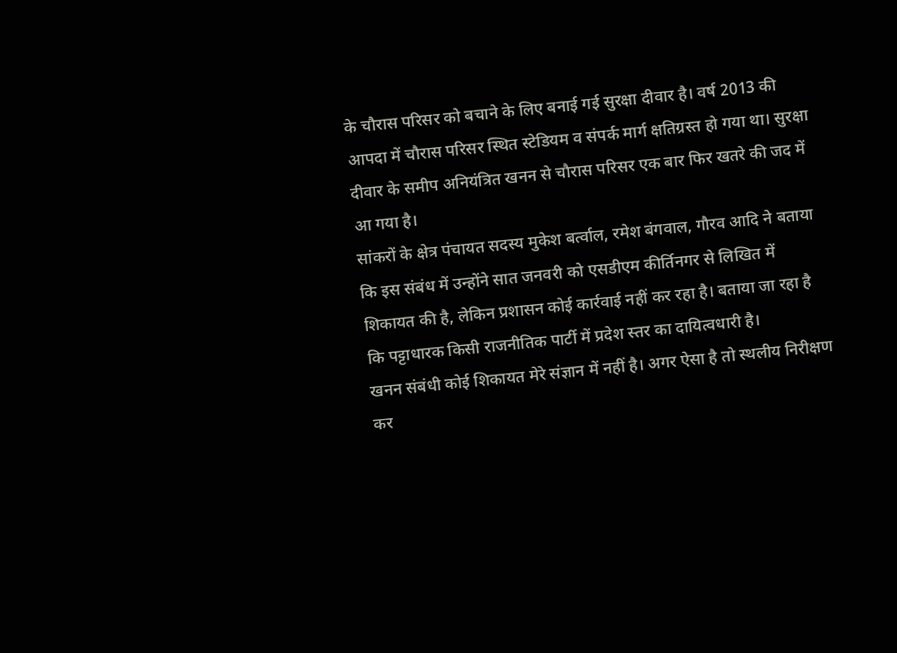के चौरास परिसर को बचाने के लिए बनाई गई सुरक्षा दीवार है। वर्ष 2013 की आपदा में चौरास परिसर स्थित स्टेडियम व संपर्क मार्ग क्षतिग्रस्त हो गया था। सुरक्षा दीवार के समीप अनियंत्रित खनन से चौरास परिसर एक बार फिर खतरे की जद में आ गया है।
सांकरों के क्षेत्र पंचायत सदस्य मुकेश बर्त्वाल, रमेश बंगवाल, गौरव आदि ने बताया कि इस संबंध में उन्होंने सात जनवरी को एसडीएम कीर्तिनगर से लिखित में शिकायत की है, लेकिन प्रशासन कोई कार्रवाई नहीं कर रहा है। बताया जा रहा है कि पट्टाधारक किसी राजनीतिक पार्टी में प्रदेश स्तर का दायित्वधारी है।
खनन संबंधी कोई शिकायत मेरे संज्ञान में नहीं है। अगर ऐसा है तो स्थलीय निरीक्षण कर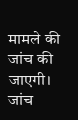मामले की जांच की जाएगी। जांच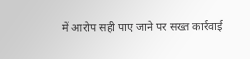में आरोप सही पाए जाने पर सख्त कार्रवाई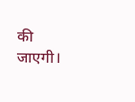की जाएगी।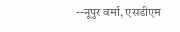--नूपुर वर्मा, एसडीएम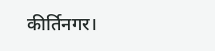कीर्तिनगर।